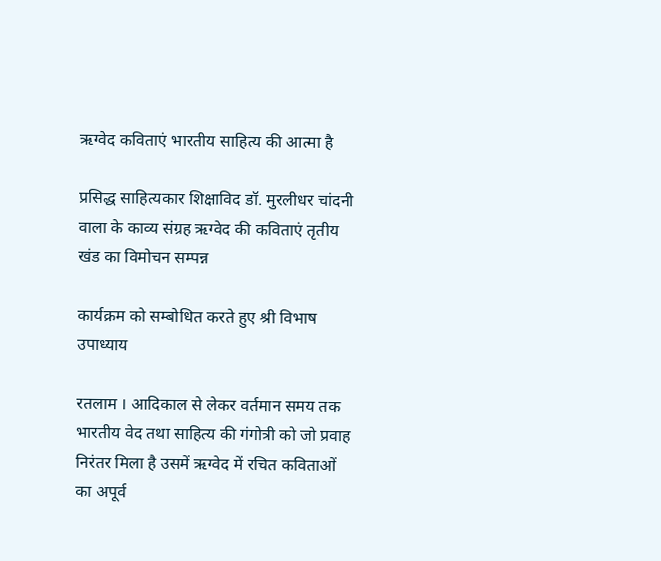ऋग्वेद कविताएं भारतीय साहित्य की आत्मा है

प्रसिद्ध साहित्यकार शिक्षाविद डॉ. मुरलीधर चांदनी वाला के काव्य संग्रह ऋग्वेद की कविताएं तृतीय खंड का विमोचन सम्पन्न

कार्यक्रम को सम्बोधित करते हुए श्री विभाष उपाध्याय

रतलाम । आदिकाल से लेकर वर्तमान समय तक भारतीय वेद तथा साहित्य की गंगोत्री को जो प्रवाह निरंतर मिला है उसमें ऋग्वेद में रचित कविताओं का अपूर्व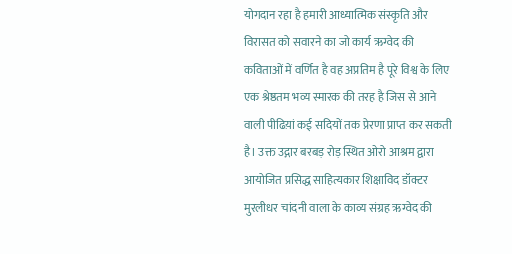योगदान रहा है हमारी आध्यात्मिक संस्कृति और विरासत को सवारने का जो कार्य ऋग्वेद की कविताओं में वर्णित है वह अप्रतिम है पूरे विश्व के लिए एक श्रेष्ठतम भव्य स्मारक की तरह है जिस से आने वाली पीढिय़ां कई सदियों तक प्रेरणा प्राप्त कर सकती है। उक्त उद्गार बरबड़ रोड़ स्थित ओरो आश्रम द्वारा आयोजित प्रसिद्ध साहित्यकार शिक्षाविद डॉक्टर मुरलीधर चांदनी वाला के काव्य संग्रह ऋग्वेद की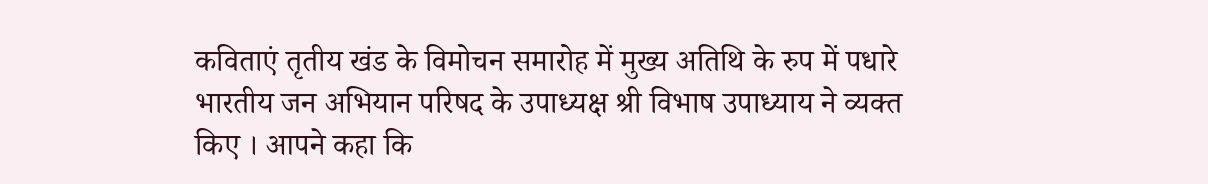कविताएं तृतीय खंड के विमोचन समारोह में मुख्य अतिथि के रुप में पधारे भारतीय जन अभियान परिषद के उपाध्यक्ष श्री विभाष उपाध्याय ने व्यक्त किए । आपने कहा कि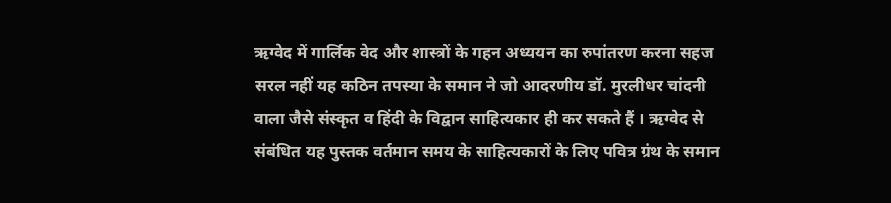ऋग्वेद में गार्लिक वेद और शास्त्रों के गहन अध्ययन का रुपांतरण करना सहज सरल नहीं यह कठिन तपस्या के समान ने जो आदरणीय डॉ. मुरलीधर चांदनी वाला जैसे संस्कृत व हिंदी के विद्वान साहित्यकार ही कर सकते हैं । ऋग्वेद से संबंधित यह पुस्तक वर्तमान समय के साहित्यकारों के लिए पवित्र ग्रंथ के समान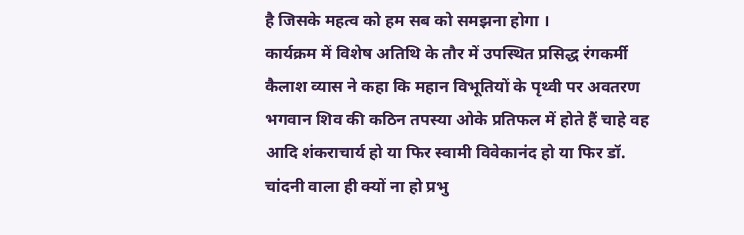है जिसके महत्व को हम सब को समझना होगा ।
कार्यक्रम में विशेष अतिथि के तौर में उपस्थित प्रसिद्ध रंगकर्मी कैलाश व्यास ने कहा कि महान विभूतियों के पृथ्वी पर अवतरण भगवान शिव की कठिन तपस्या ओके प्रतिफल में होते हैं चाहे वह आदि शंकराचार्य हो या फिर स्वामी विवेकानंद हो या फिर डॉ. चांदनी वाला ही क्यों ना हो प्रभु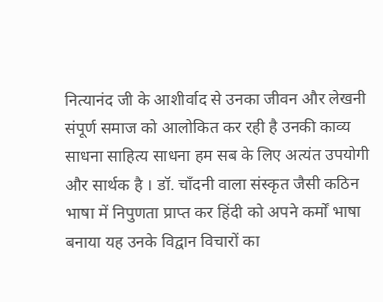नित्यानंद जी के आशीर्वाद से उनका जीवन और लेखनी संपूर्ण समाज को आलोकित कर रही है उनकी काव्य साधना साहित्य साधना हम सब के लिए अत्यंत उपयोगी और सार्थक है । डॉ. चाँदनी वाला संस्कृत जैसी कठिन भाषा में निपुणता प्राप्त कर हिंदी को अपने कर्मों भाषा बनाया यह उनके विद्वान विचारों का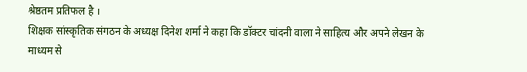श्रेष्ठतम प्रतिफल है ।
शिक्षक सांस्कृतिक संगठन के अध्यक्ष दिनेश शर्मा ने कहा कि डॉक्टर चांदनी वाला ने साहित्य और अपने लेखन के माध्यम से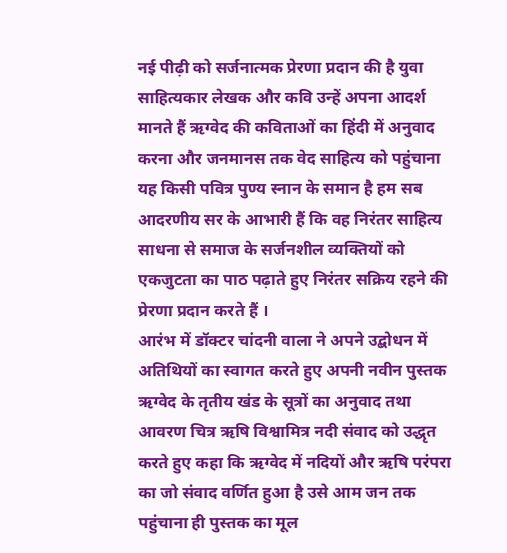नई पीढ़ी को सर्जनात्मक प्रेरणा प्रदान की है युवा साहित्यकार लेखक और कवि उन्हें अपना आदर्श मानते हैं ऋग्वेद की कविताओं का हिंदी में अनुवाद करना और जनमानस तक वेद साहित्य को पहुंचाना यह किसी पवित्र पुण्य स्नान के समान है हम सब आदरणीय सर के आभारी हैं कि वह निरंतर साहित्य साधना से समाज के सर्जनशील व्यक्तियों को एकजुटता का पाठ पढ़ाते हुए निरंतर सक्रिय रहने की प्रेरणा प्रदान करते हैं ।
आरंभ में डॉक्टर चांदनी वाला ने अपने उद्बोधन में अतिथियों का स्वागत करते हुए अपनी नवीन पुस्तक ऋग्वेद के तृतीय खंड के सूत्रों का अनुवाद तथा आवरण चित्र ऋषि विश्वामित्र नदी संवाद को उद्धृत करते हुए कहा कि ऋग्वेद में नदियों और ऋषि परंपरा का जो संवाद वर्णित हुआ है उसे आम जन तक पहुंचाना ही पुस्तक का मूल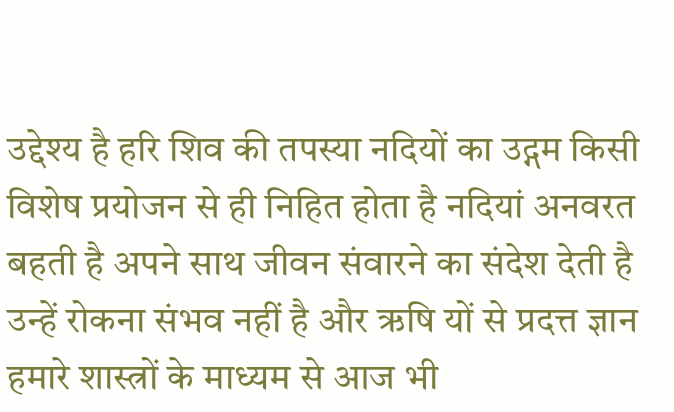उद्देश्य है हरि शिव की तपस्या नदियों का उद्गम किसी विशेष प्रयोजन से ही निहित होता है नदियां अनवरत बहती है अपने साथ जीवन संवारने का संदेश देती है उन्हें रोकना संभव नहीं है और ऋषि यों से प्रदत्त ज्ञान हमारे शास्त्रों के माध्यम से आज भी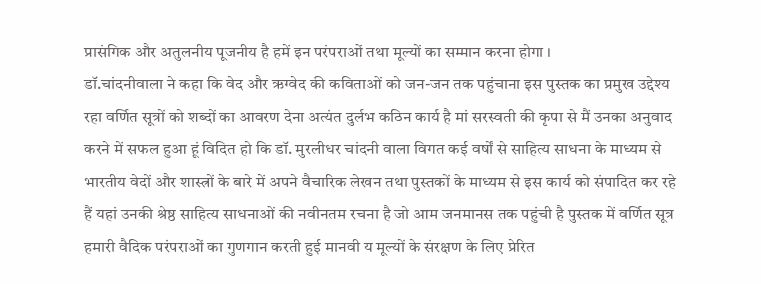प्रासंगिक और अतुलनीय पूजनीय है हमें इन परंपराओं तथा मूल्यों का सम्मान करना होगा ।
डॉ.चांदनीवाला ने कहा कि वेद और ऋग्वेद की कविताओं को जन-जन तक पहुंचाना इस पुस्तक का प्रमुख उद्देश्य रहा वर्णित सूत्रों को शब्दों का आवरण देना अत्यंत दुर्लभ कठिन कार्य है मां सरस्वती की कृपा से मैं उनका अनुवाद करने में सफल हुआ हूं विदित हो कि डॉ. मुरलीधर चांदनी वाला विगत कई वर्षों से साहित्य साधना के माध्यम से भारतीय वेदों और शास्त्रों के बारे में अपने वैचारिक लेखन तथा पुस्तकों के माध्यम से इस कार्य को संपादित कर रहे हैं यहां उनकी श्रेष्ठ साहित्य साधनाओं की नवीनतम रचना है जो आम जनमानस तक पहुंची है पुस्तक में वर्णित सूत्र हमारी वैदिक परंपराओं का गुणगान करती हुई मानवी य मूल्यों के संरक्षण के लिए प्रेरित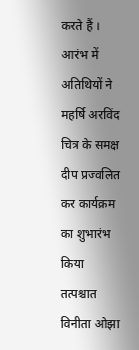करते हैं ।
आरंभ में अतिथियों ने महर्षि अरविंद चित्र के समक्ष दीप प्रज्वलित कर कार्यक्रम का शुभारंभ किया तत्पश्चात विनीता ओझा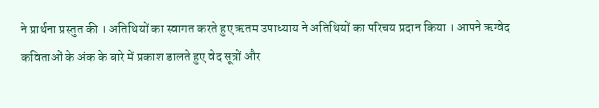ने प्रार्थना प्रस्तुत की । अतिथियों का स्वागत करते हुए ऋतम उपाध्याय ने अतिथियों का परिचय प्रदान किया । आपने ऋग्वेद कविताओं के अंक के बारे में प्रकाश डालते हुए वेद सूत्रों और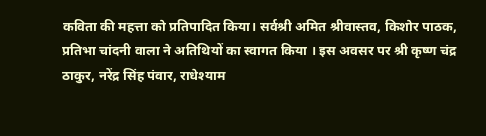कविता की महत्ता को प्रतिपादित किया। सर्वश्री अमित श्रीवास्तव, किशोर पाठक, प्रतिभा चांदनी वाला ने अतिथियों का स्वागत किया । इस अवसर पर श्री कृष्ण चंद्र ठाकुर, नरेंद्र सिंह पंवार, राधेश्याम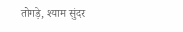तोगड़े, श्याम सुंदर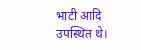भाटी आदि उपस्थित थे।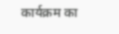कार्यक्रम का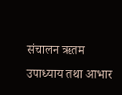संचालन ऋतम उपाध्याय तथा आभार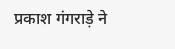प्रकाश गंगराड़े ने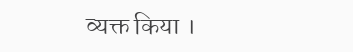व्यक्त किया ।